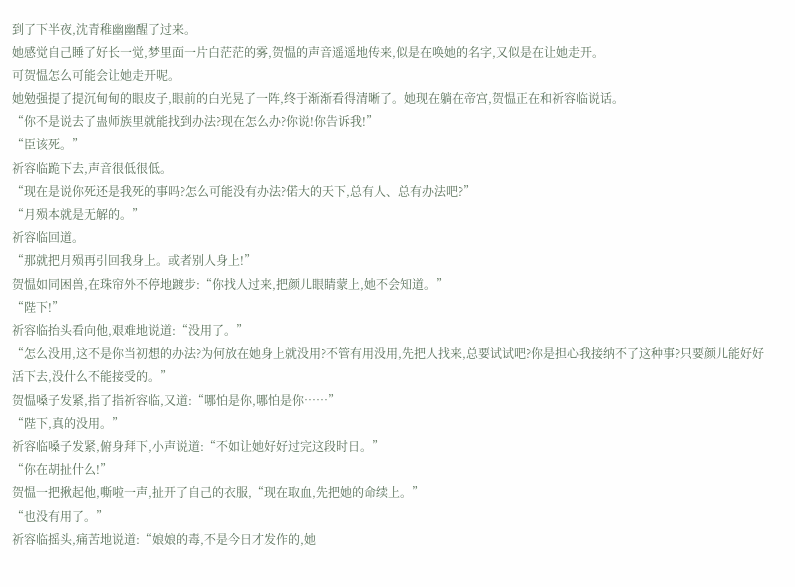到了下半夜,沈青稚幽幽醒了过来。
她感觉自己睡了好长一觉,梦里面一片白茫茫的雾,贺愠的声音遥遥地传来,似是在唤她的名字,又似是在让她走开。
可贺愠怎么可能会让她走开呢。
她勉强提了提沉甸甸的眼皮子,眼前的白光晃了一阵,终于渐渐看得清晰了。她现在躺在帝宫,贺愠正在和祈容临说话。
“你不是说去了蛊师族里就能找到办法?现在怎么办?你说!你告诉我!”
“臣该死。”
祈容临跪下去,声音很低很低。
“现在是说你死还是我死的事吗?怎么可能没有办法?偌大的天下,总有人、总有办法吧?”
“月殒本就是无解的。”
祈容临回道。
“那就把月殒再引回我身上。或者别人身上!”
贺愠如同困兽,在珠帘外不停地踱步:“你找人过来,把颜儿眼睛蒙上,她不会知道。”
“陛下!”
祈容临抬头看向他,艰难地说道:“没用了。”
“怎么没用,这不是你当初想的办法?为何放在她身上就没用?不管有用没用,先把人找来,总要试试吧?你是担心我接纳不了这种事?只要颜儿能好好活下去,没什么不能接受的。”
贺愠嗓子发紧,指了指祈容临,又道:“哪怕是你,哪怕是你……”
“陛下,真的没用。”
祈容临嗓子发紧,俯身拜下,小声说道:“不如让她好好过完这段时日。”
“你在胡扯什么!”
贺愠一把揪起他,嘶啦一声,扯开了自己的衣服,“现在取血,先把她的命续上。”
“也没有用了。”
祈容临摇头,痛苦地说道:“娘娘的毒,不是今日才发作的,她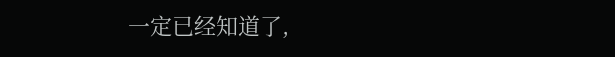一定已经知道了,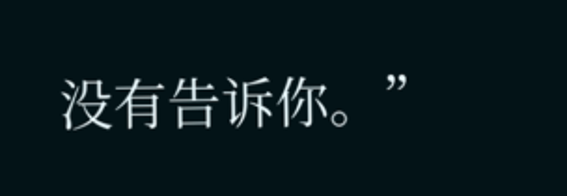没有告诉你。”